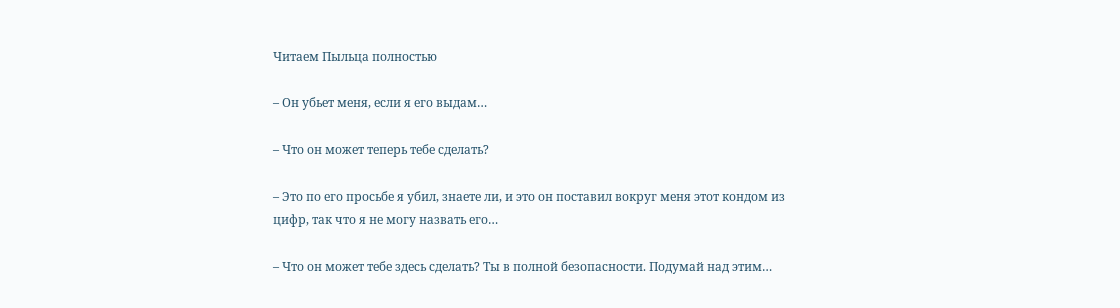Читаем Пыльца полностью

– Он убьет меня, если я его выдам…

– Что он может теперь тебе сделать?

– Это по его просьбе я убил, знаете ли, и это он поставил вокруг меня этот кондом из цифр, так что я не могу назвать его…

– Что он может тебе здесь сделать? Ты в полной безопасности. Подумай над этим…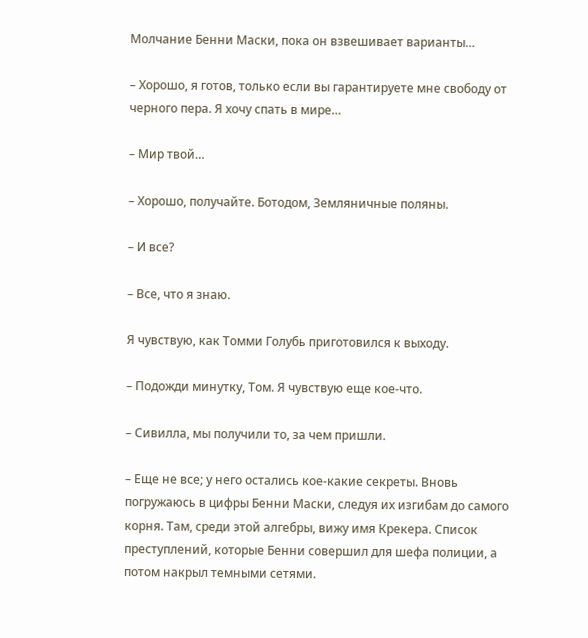Молчание Бенни Маски, пока он взвешивает варианты…

– Хорошо, я готов, только если вы гарантируете мне свободу от черного пера. Я хочу спать в мире…

– Мир твой…

– Хорошо, получайте. Ботодом, Земляничные поляны.

– И все?

– Все, что я знаю.

Я чувствую, как Томми Голубь приготовился к выходу.

– Подожди минутку, Том. Я чувствую еще кое-что.

– Сивилла, мы получили то, за чем пришли.

– Еще не все; у него остались кое-какие секреты. Вновь погружаюсь в цифры Бенни Маски, следуя их изгибам до самого корня. Там, среди этой алгебры, вижу имя Крекера. Список преступлений, которые Бенни совершил для шефа полиции, а потом накрыл темными сетями.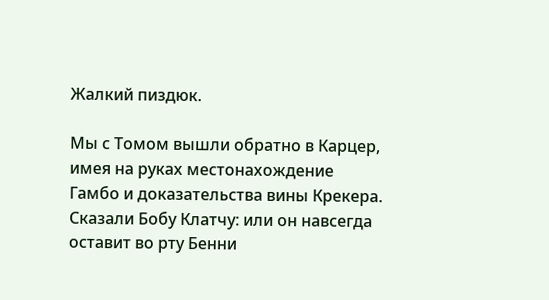Жалкий пиздюк.

Мы с Томом вышли обратно в Карцер, имея на руках местонахождение Гамбо и доказательства вины Крекера. Сказали Бобу Клатчу: или он навсегда оставит во рту Бенни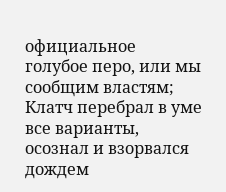официальное голубое перо, или мы сообщим властям; Клатч перебрал в уме все варианты, осознал и взорвался дождем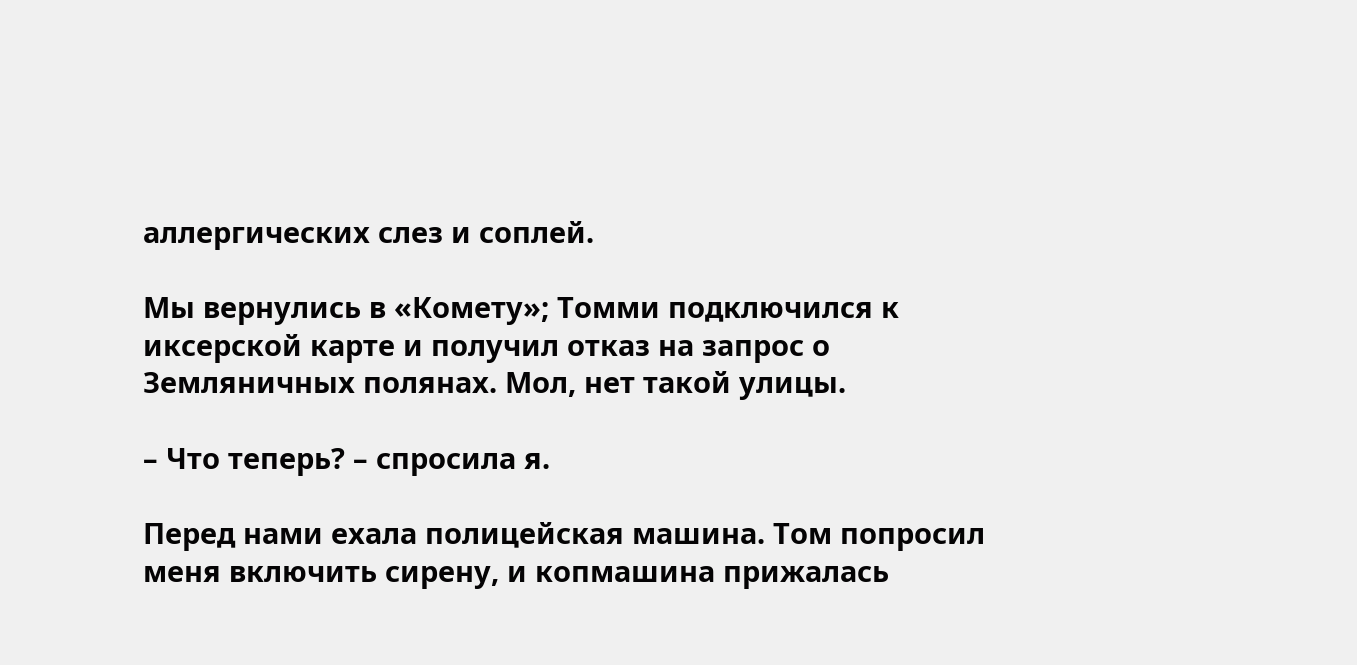аллергических слез и соплей.

Мы вернулись в «Комету»; Томми подключился к иксерской карте и получил отказ на запрос о Земляничных полянах. Мол, нет такой улицы.

– Что теперь? – спросила я.

Перед нами ехала полицейская машина. Том попросил меня включить сирену, и копмашина прижалась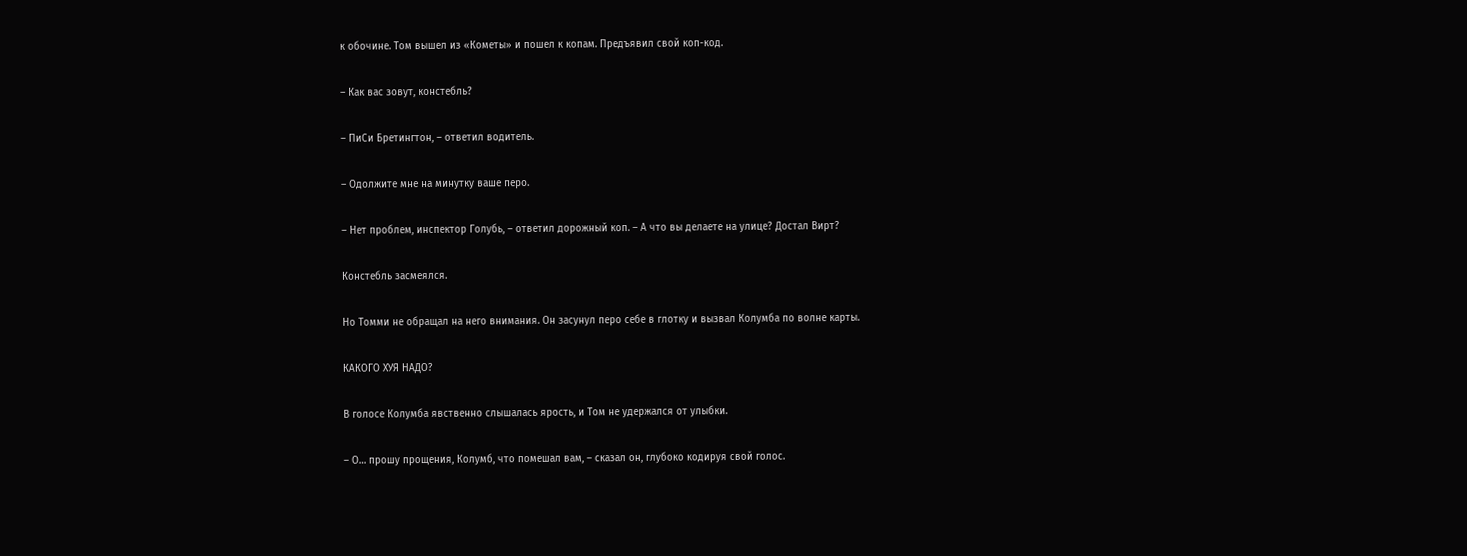к обочине. Том вышел из «Кометы» и пошел к копам. Предъявил свой коп-код.

– Как вас зовут, констебль?

– ПиСи Бретингтон, – ответил водитель.

– Одолжите мне на минутку ваше перо.

– Нет проблем, инспектор Голубь, – ответил дорожный коп. – А что вы делаете на улице? Достал Вирт?

Констебль засмеялся.

Но Томми не обращал на него внимания. Он засунул перо себе в глотку и вызвал Колумба по волне карты.

КАКОГО ХУЯ НАДО?

В голосе Колумба явственно слышалась ярость, и Том не удержался от улыбки.

– О… прошу прощения, Колумб, что помешал вам, – сказал он, глубоко кодируя свой голос.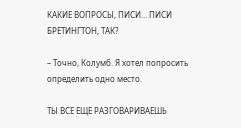КАКИЕ ВОПРОСЫ, ПИСИ… ПИСИ БРЕТИНГТОН, ТАК?

– Точно, Колумб. Я хотел попросить определить одно место.

ТЫ ВСЕ ЕЩЕ РАЗГОВАРИВАЕШЬ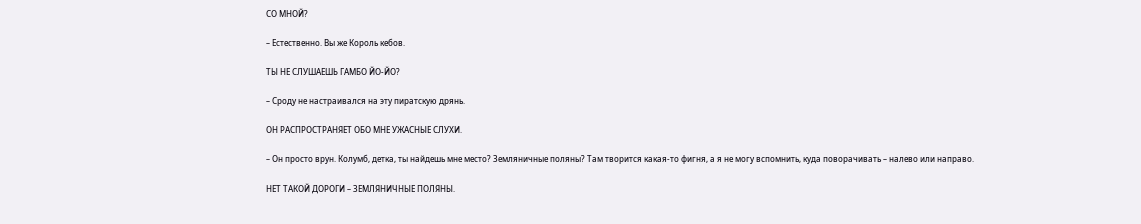СО МНОЙ?

– Естественно. Вы же Король кебов.

ТЫ НЕ СЛУШАЕШЬ ГАМБО ЙО-ЙО?

– Сроду не настраивался на эту пиратскую дрянь.

ОН РАСПРОСТРАНЯЕТ ОБО МНЕ УЖАСНЫЕ СЛУХИ.

– Он просто врун. Колумб, детка, ты найдешь мне место? Земляничные поляны? Там творится какая-то фигня, а я не могу вспомнить, куда поворачивать – налево или направо.

НЕТ ТАКОЙ ДОРОГИ – ЗЕМЛЯНИЧНЫЕ ПОЛЯНЫ.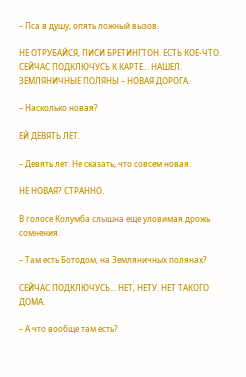– Пса в душу, опять ложный вызов.

НЕ ОТРУБАЙСЯ, ПИСИ БРЕТИНГТОН. ЕСТЬ КОЕ-ЧТО. СЕЙЧАС ПОДКЛЮЧУСЬ К КАРТЕ… НАШЕЛ. ЗЕМЛЯНИЧНЫЕ ПОЛЯНЫ – НОВАЯ ДОРОГА.

– Насколько новая?

ЕЙ ДЕВЯТЬ ЛЕТ.

– Девять лет. Не сказать, что совсем новая.

НЕ НОВАЯ? СТРАННО.

В голосе Колумба слышна еще уловимая дрожь сомнения.

– Там есть Ботодом, на Земляничных полянах?

СЕЙЧАС ПОДКЛЮЧУСЬ… НЕТ, НЕТУ. НЕТ ТАКОГО ДОМА.

– А что вообще там есть?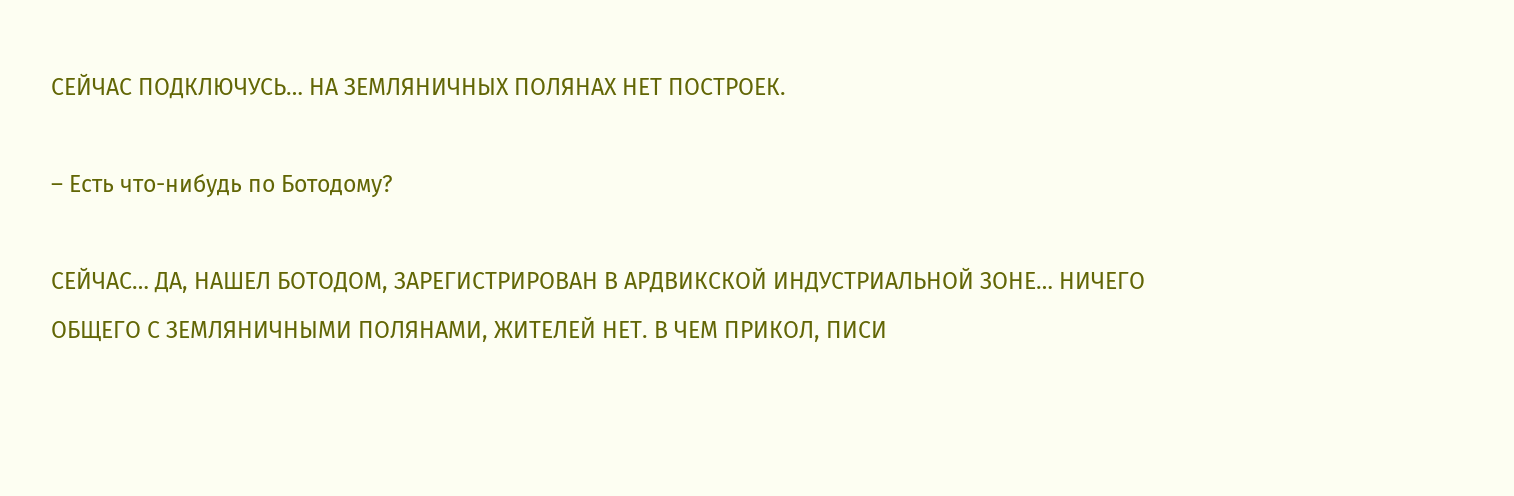СЕЙЧАС ПОДКЛЮЧУСЬ… НА ЗЕМЛЯНИЧНЫХ ПОЛЯНАХ НЕТ ПОСТРОЕК.

– Есть что-нибудь по Ботодому?

СЕЙЧАС… ДА, НАШЕЛ БОТОДОМ, ЗАРЕГИСТРИРОВАН В АРДВИКСКОЙ ИНДУСТРИАЛЬНОЙ ЗОНЕ… НИЧЕГО ОБЩЕГО С ЗЕМЛЯНИЧНЫМИ ПОЛЯНАМИ, ЖИТЕЛЕЙ НЕТ. В ЧЕМ ПРИКОЛ, ПИСИ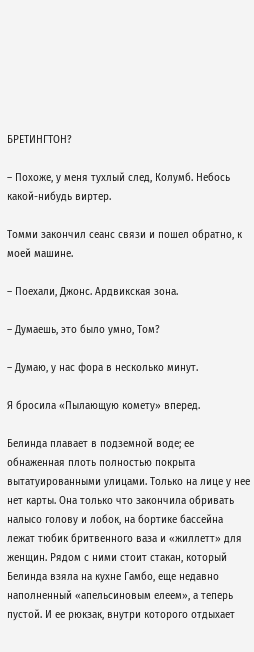БРЕТИНГТОН?

– Похоже, у меня тухлый след, Колумб. Небось какой-нибудь виртер.

Томми закончил сеанс связи и пошел обратно, к моей машине.

– Поехали, Джонс. Ардвикская зона.

– Думаешь, это было умно, Том?

– Думаю, у нас фора в несколько минут.

Я бросила «Пылающую комету» вперед.

Белинда плавает в подземной воде; ее обнаженная плоть полностью покрыта вытатуированными улицами. Только на лице у нее нет карты. Она только что закончила обривать налысо голову и лобок, на бортике бассейна лежат тюбик бритвенного ваза и «жиллетт» для женщин. Рядом с ними стоит стакан, который Белинда взяла на кухне Гамбо, еще недавно наполненный «апельсиновым елеем», а теперь пустой. И ее рюкзак, внутри которого отдыхает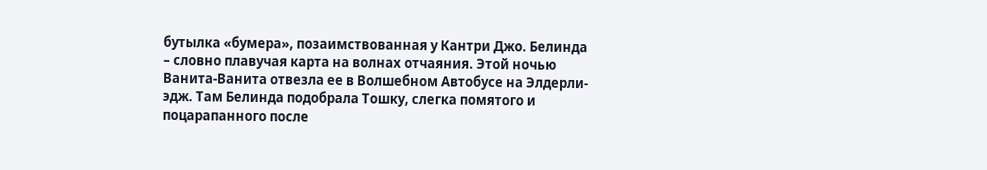бутылка «бумера», позаимствованная у Кантри Джо. Белинда – словно плавучая карта на волнах отчаяния. Этой ночью Ванита-Ванита отвезла ее в Волшебном Автобусе на Элдерли-эдж. Там Белинда подобрала Тошку, слегка помятого и поцарапанного после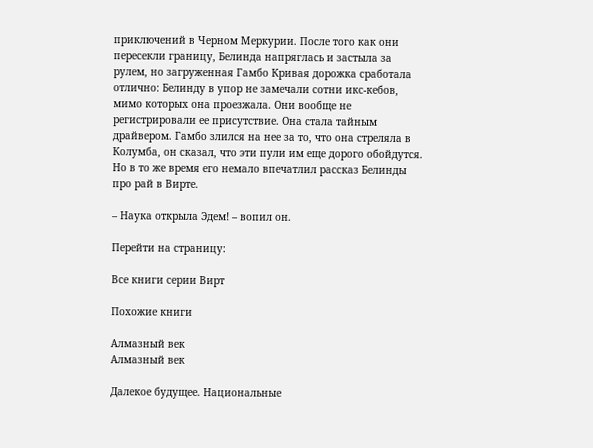приключений в Черном Меркурии. После того как они пересекли границу, Белинда напряглась и застыла за рулем, но загруженная Гамбо Кривая дорожка сработала отлично: Белинду в упор не замечали сотни икс-кебов, мимо которых она проезжала. Они вообще не регистрировали ее присутствие. Она стала тайным драйвером. Гамбо злился на нее за то, что она стреляла в Колумба, он сказал, что эти пули им еще дорого обойдутся. Но в то же время его немало впечатлил рассказ Белинды про рай в Вирте.

– Наука открыла Эдем! – вопил он.

Перейти на страницу:

Все книги серии Вирт

Похожие книги

Алмазный век
Алмазный век

Далекое будущее. Национальные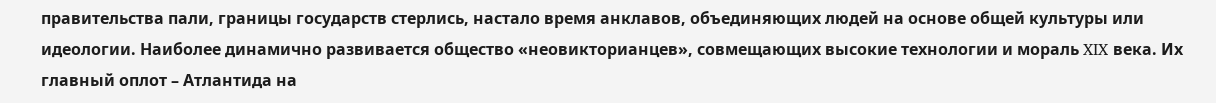правительства пали, границы государств стерлись, настало время анклавов, объединяющих людей на основе общей культуры или идеологии. Наиболее динамично развивается общество «неовикторианцев», совмещающих высокие технологии и мораль XIX века. Их главный оплот – Атлантида на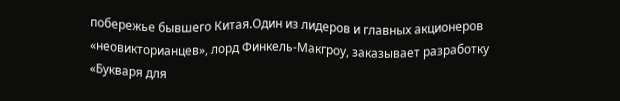побережье бывшего Китая.Один из лидеров и главных акционеров «неовикторианцев», лорд Финкель-Макгроу, заказывает разработку «Букваря для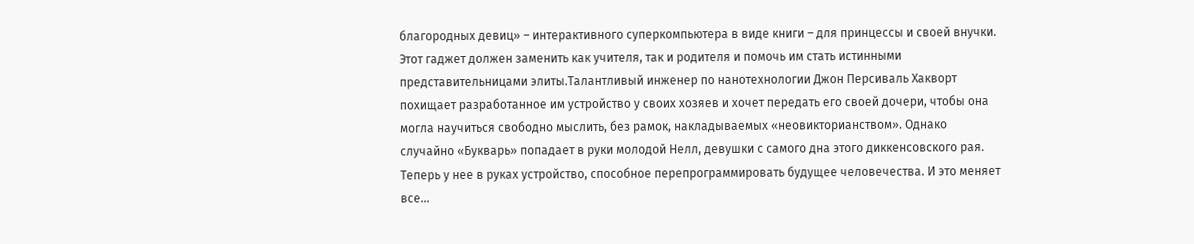благородных девиц» – интерактивного суперкомпьютера в виде книги – для принцессы и своей внучки. Этот гаджет должен заменить как учителя, так и родителя и помочь им стать истинными представительницами элиты.Талантливый инженер по нанотехнологии Джон Персиваль Хакворт похищает разработанное им устройство у своих хозяев и хочет передать его своей дочери, чтобы она могла научиться свободно мыслить, без рамок, накладываемых «неовикторианством». Однако случайно «Букварь» попадает в руки молодой Нелл, девушки с самого дна этого диккенсовского рая. Теперь у нее в руках устройство, способное перепрограммировать будущее человечества. И это меняет все…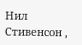Нил Стивенсон ,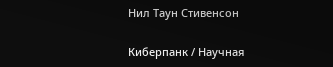Нил Таун Стивенсон

Киберпанк / Научная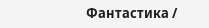Фантастика /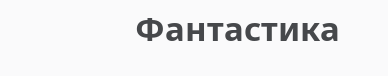Фантастика